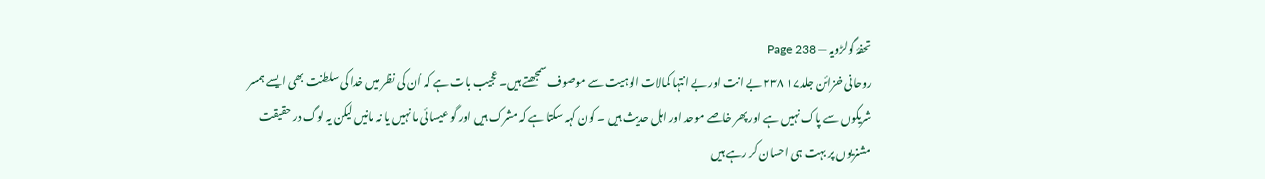تحفۂ گولڑویہ — Page 238
روحانی خزائن جلد۱۷ ۲۳۸ بے انت اور بے انتہا کمالات الوہیت سے موصوف سمجھتے ہیں۔ عجیب بات ہے کہ اُن کی نظر میں خدا کی سلطنت بھی ایسے ہمسر شریکوں سے پاک نہیں ہے اور پھر خاصے موحد اور اہل حدیث ہیں ۔ کون کہہ سکتا ہے کہ مشرک ہیں اور گو عیسائی ما نہیں یا نہ مانیں لیکن یہ لوگ در حقیقت مشنریوں پر بہت ہی احسان کر رہے ہیں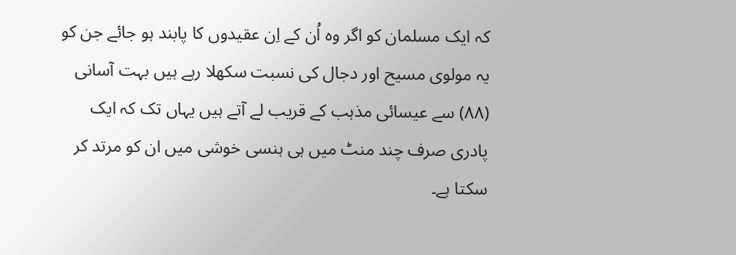کہ ایک مسلمان کو اگر وہ اُن کے اِن عقیدوں کا پابند ہو جائے جن کو یہ مولوی مسیح اور دجال کی نسبت سکھلا رہے ہیں بہت آسانی (۸۸) سے عیسائی مذہب کے قریب لے آتے ہیں یہاں تک کہ ایک پادری صرف چند منٹ میں ہی ہنسی خوشی میں ان کو مرتد کر سکتا ہے۔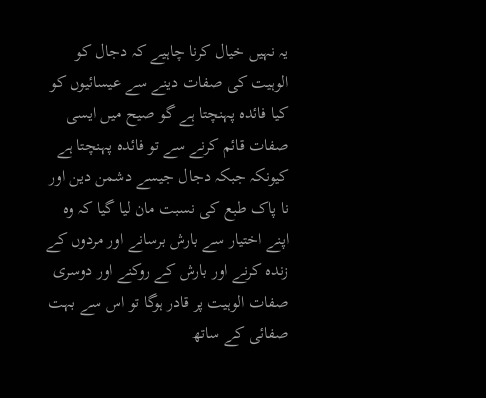یہ نہیں خیال کرنا چاہیے کہ دجال کو الوہیت کی صفات دینے سے عیسائیوں کو کیا فائدہ پہنچتا ہے گو صیح میں ایسی صفات قائم کرنے سے تو فائدہ پہنچتا ہے کیونکہ جبکہ دجال جیسے دشمن دین اور نا پاک طبع کی نسبت مان لیا گیا کہ وہ اپنے اختیار سے بارش برسانے اور مردوں کے زندہ کرنے اور بارش کے روکنے اور دوسری صفات الوہیت پر قادر ہوگا تو اس سے بہت صفائی کے ساتھ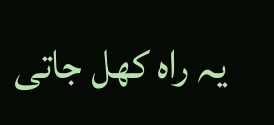یہ راہ کھل جاتی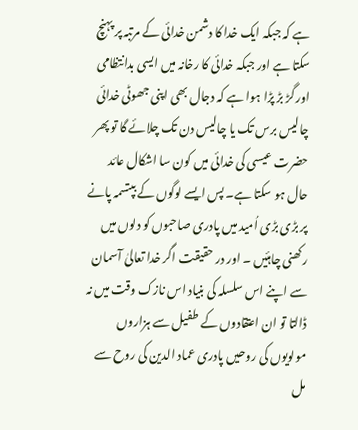ہے کہ جبکہ ایک خدا کا دشمن خدائی کے مرتبہ پر پہنچ سکتا ہے اور جبکہ خدائی کا رخانہ میں ایسی بدانتظامی اور گڑ بڑ پڑا ہوا ہے کہ دجال بھی اپنی جھوٹی خدائی چالیس برس تک یا چالیس دن تک چلائے گا تو پھر حضرت عیسی کی خدائی میں کون سا اشکال عائد حال ہو سکتا ہے۔ پس ایسے لوگوں کے بپتسمہ پانے پر بڑی بڑی اُمید میں پادری صاحبوں کو دلوں میں رکھنی چاہئیں ۔ اور در حقیقت اگر خدا تعالیٰ آسمان سے اپنے اس سلسلہ کی بنیاد اس نازک وقت میں نہ ڈالتا تو ان اعتقادوں کے طفیل سے ہزاروں مولویوں کی روحیں پادری عماد الدین کی روح سے مل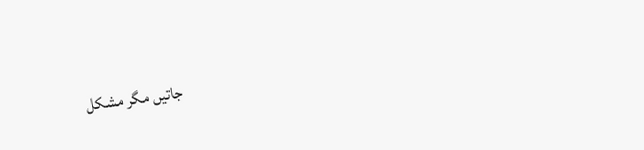جاتیں مگر مشکل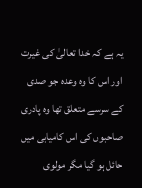یہ ہے کہ خدا تعالیٰ کی غیرت اور اس کا وہ وعدہ جو صدی کے سرسے متعلق تھا وہ پادری صاحبوں کی اس کامیابی میں حائل ہو گیا مگر مولوی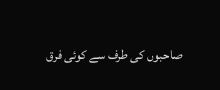صاحبوں کی طرف سے کوئی فرق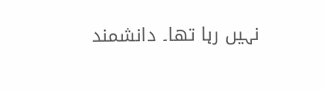نہیں رہا تھا۔ دانشمند